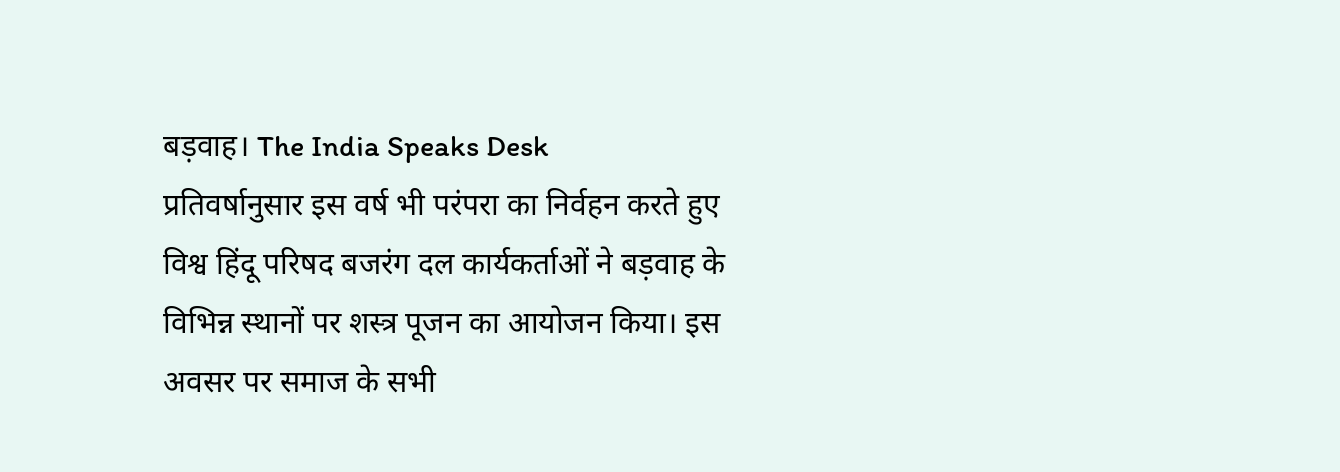बड़वाह। The India Speaks Desk
प्रतिवर्षानुसार इस वर्ष भी परंपरा का निर्वहन करते हुए विश्व हिंदू परिषद बजरंग दल कार्यकर्ताओं ने बड़वाह के विभिन्न स्थानों पर शस्त्र पूजन का आयोजन किया। इस अवसर पर समाज के सभी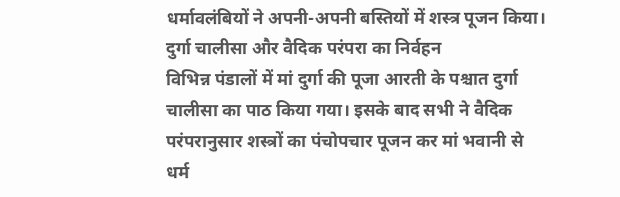धर्मावलंबियों ने अपनी-अपनी बस्तियों में शस्त्र पूजन किया।
दुर्गा चालीसा और वैदिक परंपरा का निर्वहन
विभिन्न पंडालों में मां दुर्गा की पूजा आरती के पश्चात दुर्गा चालीसा का पाठ किया गया। इसके बाद सभी ने वैदिक परंपरानुसार शस्त्रों का पंचोपचार पूजन कर मां भवानी से धर्म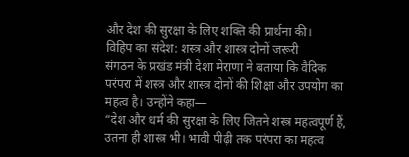और देश की सुरक्षा के लिए शक्ति की प्रार्थना की।
विहिप का संदेश: शस्त्र और शास्त्र दोनों जरूरी
संगठन के प्रखंड मंत्री देशा मेराणा ने बताया कि वैदिक परंपरा में शस्त्र और शास्त्र दोनों की शिक्षा और उपयोग का महत्व है। उन्होंने कहा—
“देश और धर्म की सुरक्षा के लिए जितने शस्त्र महत्वपूर्ण हैं, उतना ही शास्त्र भी। भावी पीढ़ी तक परंपरा का महत्व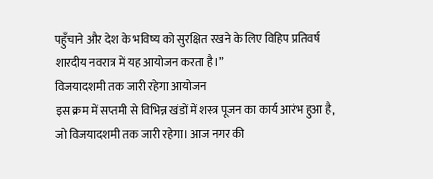पहुँचाने और देश के भविष्य को सुरक्षित रखने के लिए विहिप प्रतिवर्ष शारदीय नवरात्र में यह आयोजन करता है।”
विजयादशमी तक जारी रहेगा आयोजन
इस क्रम में सप्तमी से विभिन्न खंडों में शस्त्र पूजन का कार्य आरंभ हुआ है, जो विजयादशमी तक जारी रहेगा। आज नगर की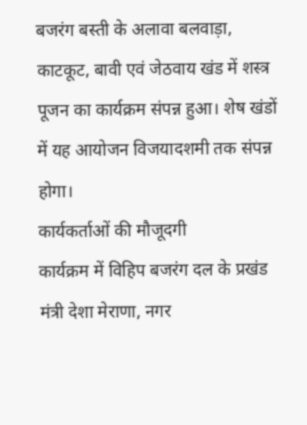बजरंग बस्ती के अलावा बलवाड़ा, काटकूट, बावी एवं जेठवाय खंड में शस्त्र पूजन का कार्यक्रम संपन्न हुआ। शेष खंडों में यह आयोजन विजयादशमी तक संपन्न होगा।
कार्यकर्ताओं की मौजूदगी
कार्यक्रम में विहिप बजरंग दल के प्रखंड मंत्री देशा मेराणा, नगर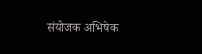संयोजक अभिषेक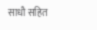साधौ सहित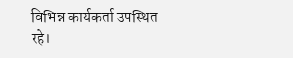विभिन्न कार्यकर्ता उपस्थित रहे।